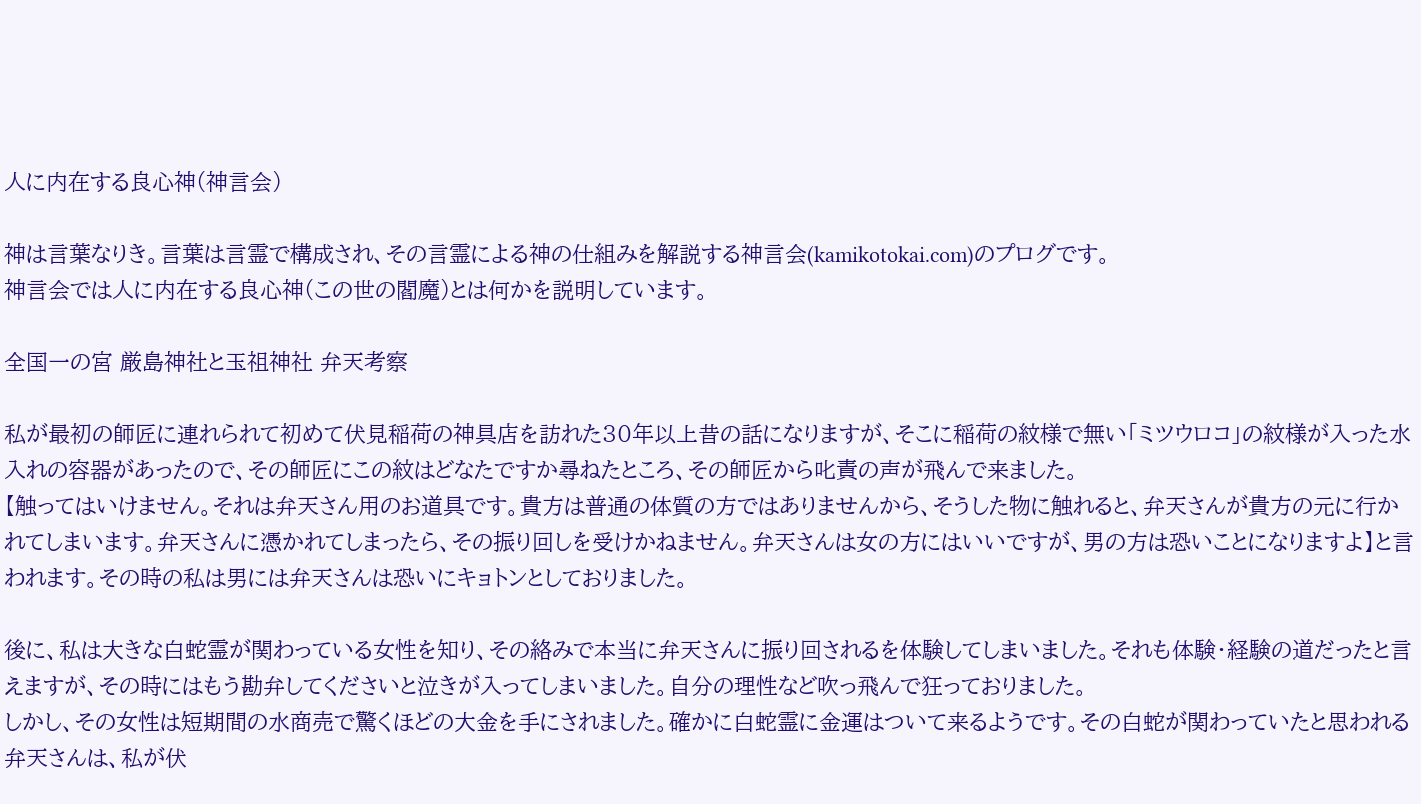人に内在する良心神(神言会)

神は言葉なりき。言葉は言霊で構成され、その言霊による神の仕組みを解説する神言会(kamikotokai.com)のプログです。
神言会では人に内在する良心神(この世の閻魔)とは何かを説明しています。

全国一の宮 厳島神社と玉祖神社 弁天考察

私が最初の師匠に連れられて初めて伏見稲荷の神具店を訪れた30年以上昔の話になりますが、そこに稲荷の紋様で無い「ミツウロコ」の紋様が入った水入れの容器があったので、その師匠にこの紋はどなたですか尋ねたところ、その師匠から叱責の声が飛んで来ました。
【触ってはいけません。それは弁天さん用のお道具です。貴方は普通の体質の方ではありませんから、そうした物に触れると、弁天さんが貴方の元に行かれてしまいます。弁天さんに憑かれてしまったら、その振り回しを受けかねません。弁天さんは女の方にはいいですが、男の方は恐いことになりますよ】と言われます。その時の私は男には弁天さんは恐いにキョトンとしておりました。

後に、私は大きな白蛇霊が関わっている女性を知り、その絡みで本当に弁天さんに振り回されるを体験してしまいました。それも体験・経験の道だったと言えますが、その時にはもう勘弁してくださいと泣きが入ってしまいました。自分の理性など吹っ飛んで狂っておりました。
しかし、その女性は短期間の水商売で驚くほどの大金を手にされました。確かに白蛇霊に金運はついて来るようです。その白蛇が関わっていたと思われる弁天さんは、私が伏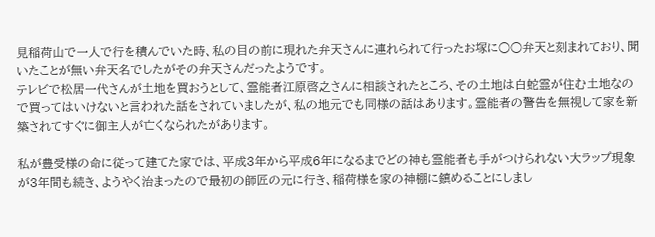見稲荷山で一人で行を積んでいた時、私の目の前に現れた弁天さんに連れられて行ったお塚に○○弁天と刻まれており、聞いたことが無い弁天名でしたがその弁天さんだったようです。
テレビで松居一代さんが土地を買おうとして、霊能者江原啓之さんに相談されたところ、その土地は白蛇霊が住む土地なので買ってはいけないと言われた話をされていましたが、私の地元でも同様の話はあります。霊能者の警告を無視して家を新築されてすぐに御主人が亡くなられたがあります。

私が豊受様の命に従って建てた家では、平成3年から平成6年になるまでどの神も霊能者も手がつけられない大ラップ現象が3年間も続き、ようやく治まったので最初の師匠の元に行き、稲荷様を家の神棚に鎮めることにしまし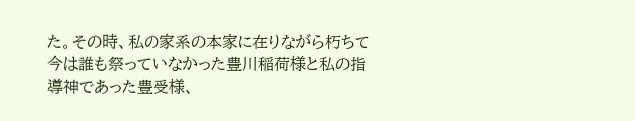た。その時、私の家系の本家に在りながら朽ちて今は誰も祭っていなかった豊川稲荷様と私の指導神であった豊受様、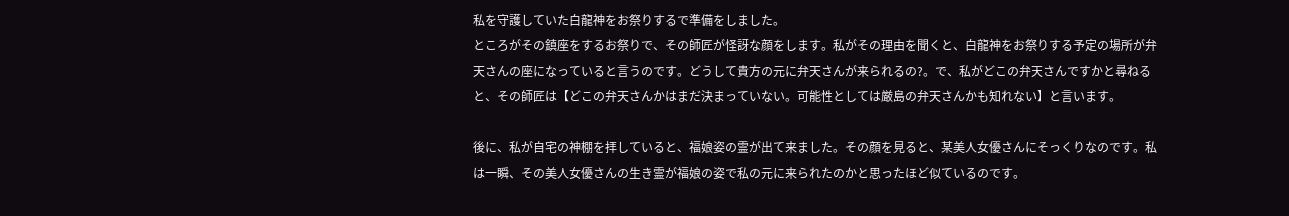私を守護していた白龍神をお祭りするで準備をしました。
ところがその鎮座をするお祭りで、その師匠が怪訝な顔をします。私がその理由を聞くと、白龍神をお祭りする予定の場所が弁天さんの座になっていると言うのです。どうして貴方の元に弁天さんが来られるの?。で、私がどこの弁天さんですかと尋ねると、その師匠は【どこの弁天さんかはまだ決まっていない。可能性としては厳島の弁天さんかも知れない】と言います。

後に、私が自宅の神棚を拝していると、福娘姿の霊が出て来ました。その顔を見ると、某美人女優さんにそっくりなのです。私は一瞬、その美人女優さんの生き霊が福娘の姿で私の元に来られたのかと思ったほど似ているのです。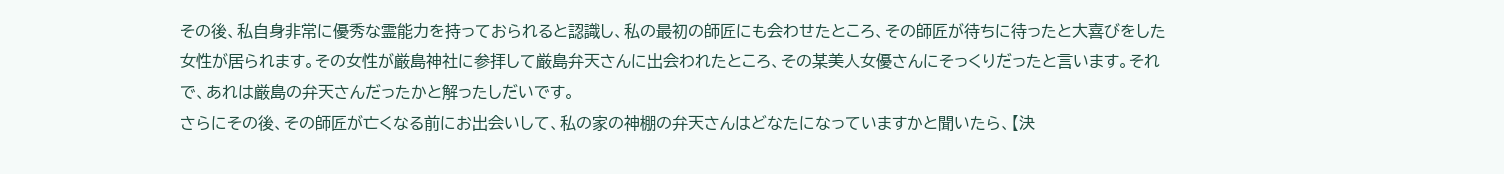その後、私自身非常に優秀な霊能力を持っておられると認識し、私の最初の師匠にも会わせたところ、その師匠が待ちに待ったと大喜びをした女性が居られます。その女性が厳島神社に参拝して厳島弁天さんに出会われたところ、その某美人女優さんにそっくりだったと言います。それで、あれは厳島の弁天さんだったかと解ったしだいです。
さらにその後、その師匠が亡くなる前にお出会いして、私の家の神棚の弁天さんはどなたになっていますかと聞いたら、【決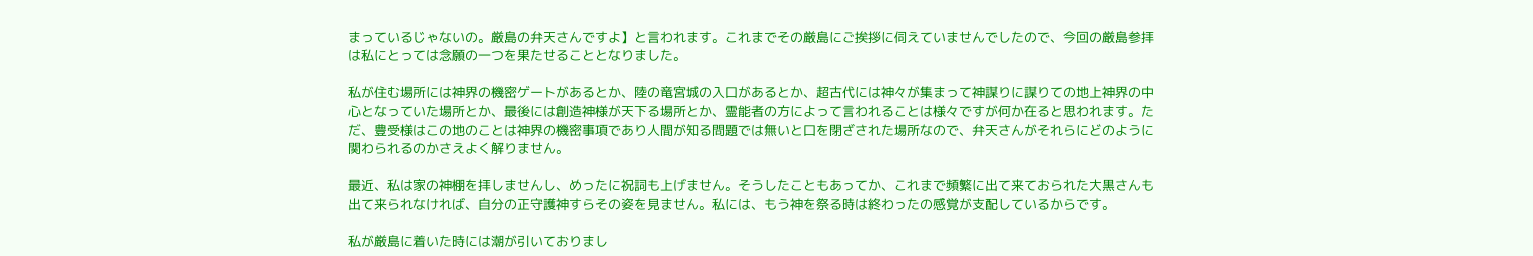まっているじゃないの。厳島の弁天さんですよ】と言われます。これまでその厳島にご挨拶に伺えていませんでしたので、今回の厳島参拝は私にとっては念願の一つを果たせることとなりました。

私が住む場所には神界の機密ゲートがあるとか、陸の竜宮城の入口があるとか、超古代には神々が集まって神謀りに謀りての地上神界の中心となっていた場所とか、最後には創造神様が天下る場所とか、霊能者の方によって言われることは様々ですが何か在ると思われます。ただ、豊受様はこの地のことは神界の機密事項であり人間が知る問題では無いと口を閉ざされた場所なので、弁天さんがそれらにどのように関わられるのかさえよく解りません。

最近、私は家の神棚を拝しませんし、めったに祝詞も上げません。そうしたこともあってか、これまで頻繁に出て来ておられた大黒さんも出て来られなければ、自分の正守護神すらその姿を見ません。私には、もう神を祭る時は終わったの感覚が支配しているからです。

私が厳島に着いた時には潮が引いておりまし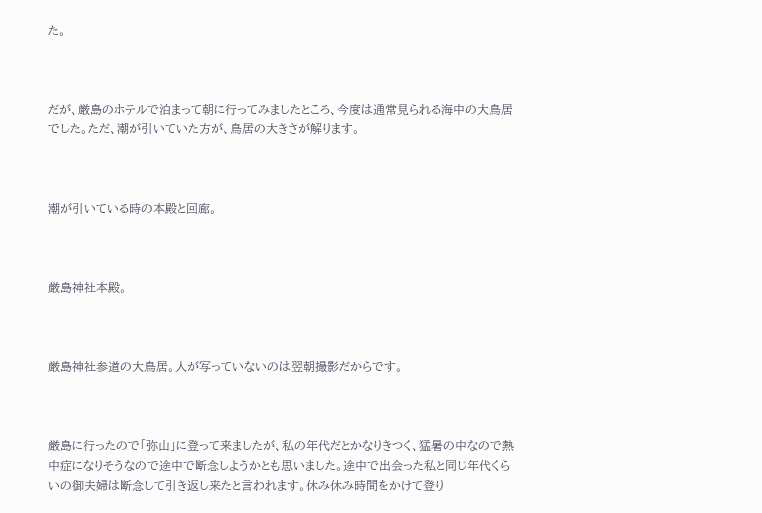た。



だが、厳島のホテルで泊まって朝に行ってみましたところ、今度は通常見られる海中の大鳥居でした。ただ、潮が引いていた方が、鳥居の大きさが解ります。



潮が引いている時の本殿と回廊。



厳島神社本殿。



厳島神社参道の大鳥居。人が写っていないのは翌朝撮影だからです。



厳島に行ったので「弥山」に登って来ましたが、私の年代だとかなりきつく、猛暑の中なので熱中症になりそうなので途中で断念しようかとも思いました。途中で出会った私と同じ年代くらいの御夫婦は断念して引き返し来たと言われます。休み休み時間をかけて登り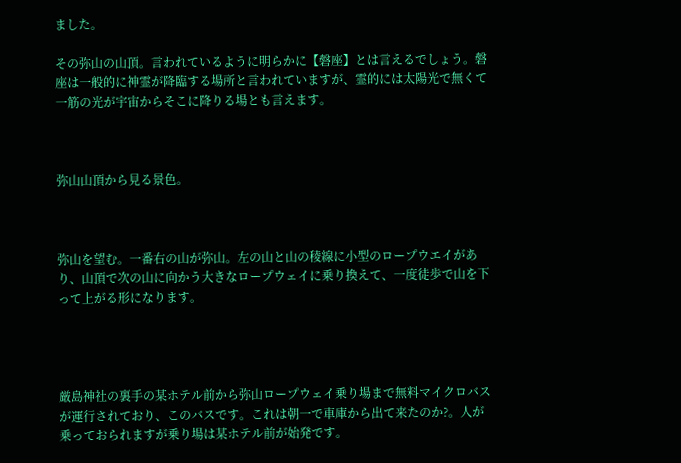ました。

その弥山の山頂。言われているように明らかに【磐座】とは言えるでしょう。磐座は一般的に神霊が降臨する場所と言われていますが、霊的には太陽光で無くて一筋の光が宇宙からそこに降りる場とも言えます。



弥山山頂から見る景色。



弥山を望む。一番右の山が弥山。左の山と山の稜線に小型のロープウエイがあり、山頂で次の山に向かう大きなロープウェイに乗り換えて、一度徒歩で山を下って上がる形になります。




厳島神社の裏手の某ホテル前から弥山ロープウェイ乗り場まで無料マイクロバスが運行されており、このバスです。これは朝一で車庫から出て来たのか?。人が乗っておられますが乗り場は某ホテル前が始発です。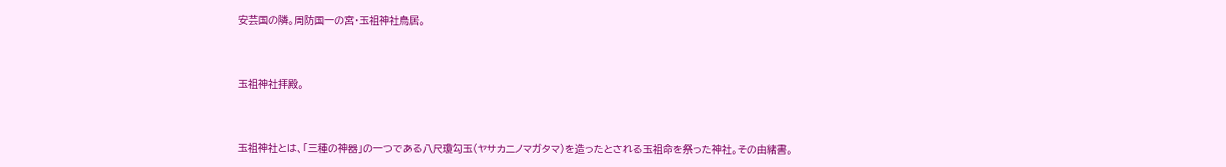安芸国の隣。周防国一の宮・玉祖神社鳥居。



玉祖神社拝殿。



玉祖神社とは、「三種の神器」の一つである八尺瓊勾玉(ヤサカニノマガタマ)を造ったとされる玉祖命を祭った神社。その由緒書。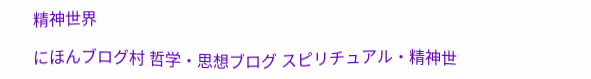精神世界

にほんブログ村 哲学・思想ブログ スピリチュアル・精神世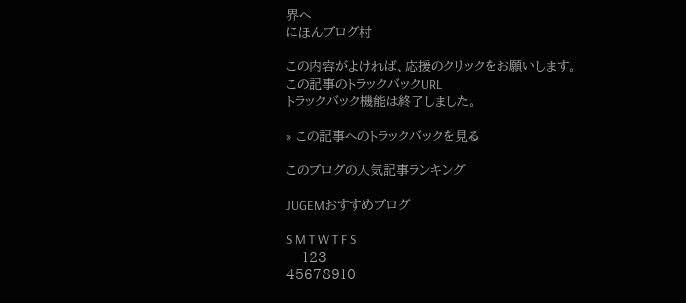界へ
にほんブログ村

この内容がよければ、応援のクリックをお願いします。
この記事のトラックバックURL
トラックバック機能は終了しました。

» この記事へのトラックバックを見る

このブログの人気記事ランキング

JUGEMおすすめブログ

S M T W T F S
    123
45678910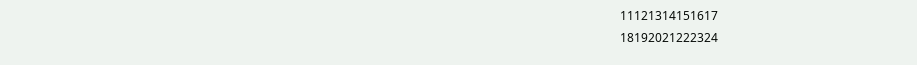11121314151617
18192021222324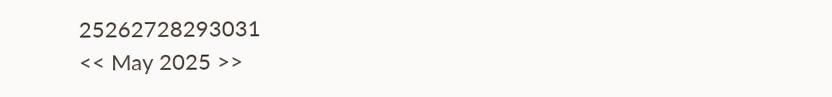25262728293031
<< May 2025 >>